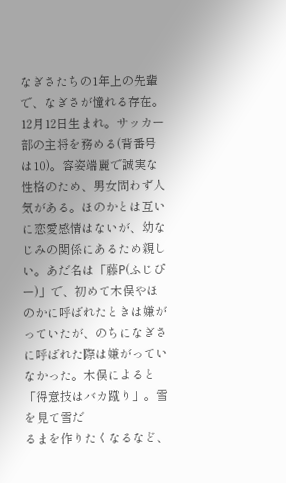なぎさたちの1年上の先輩で、なぎさが憧れる存在。12月12日生まれ。サッカー部の主将を務める(背番号は10)。容姿端麗で誠実な性格のため、男女問わず人気がある。ほのかとは互いに恋愛感情はないが、幼なじみの関係にあるため親しい。あだ名は「藤P(ふじぴー)」で、初めて木俣やほのかに呼ばれたときは嫌がっていたが、のちになぎさに呼ばれた際は嫌がっていなかった。木俣によると「得意技はバカ蹴り」。雪を見て雪だ
るまを作りたくなるなど、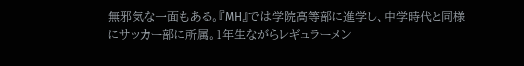無邪気な一面もある。『MH』では学院高等部に進学し、中学時代と同様にサッカー部に所属。1年生ながらレギュラーメン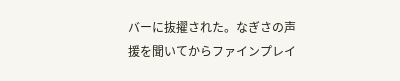バーに抜擢された。なぎさの声援を聞いてからファインプレイ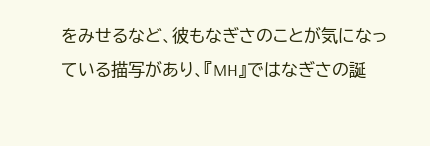をみせるなど、彼もなぎさのことが気になっている描写があり、『MH』ではなぎさの誕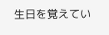生日を覚えてい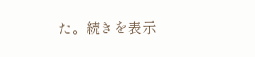た。続きを表示